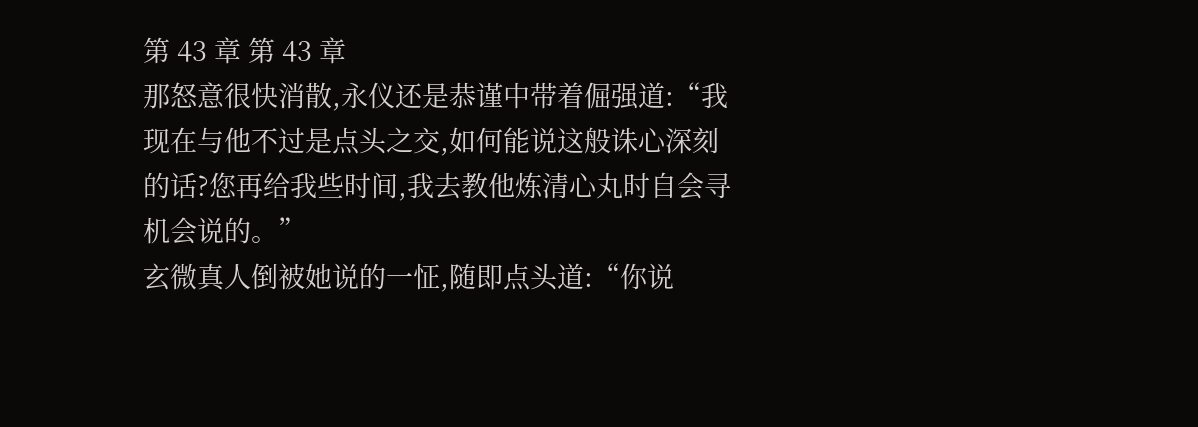第 43 章 第 43 章
那怒意很快消散,永仪还是恭谨中带着倔强道:“我现在与他不过是点头之交,如何能说这般诛心深刻的话?您再给我些时间,我去教他炼清心丸时自会寻机会说的。”
玄微真人倒被她说的一怔,随即点头道:“你说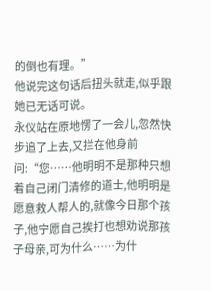的倒也有理。”
他说完这句话后扭头就走,似乎跟她已无话可说。
永仪站在原地愣了一会儿,忽然快步追了上去,又拦在他身前问:“您……他明明不是那种只想着自己闭门清修的道士,他明明是愿意救人帮人的,就像今日那个孩子,他宁愿自己挨打也想劝说那孩子母亲,可为什么……为什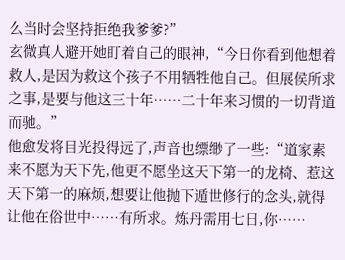么当时会坚持拒绝我爹爹?”
玄微真人避开她盯着自己的眼神,“今日你看到他想着救人,是因为救这个孩子不用牺牲他自己。但展侯所求之事,是要与他这三十年……二十年来习惯的一切背道而驰。”
他愈发将目光投得远了,声音也缥缈了一些:“道家素来不愿为天下先,他更不愿坐这天下第一的龙椅、惹这天下第一的麻烦,想要让他抛下遁世修行的念头,就得让他在俗世中……有所求。炼丹需用七日,你……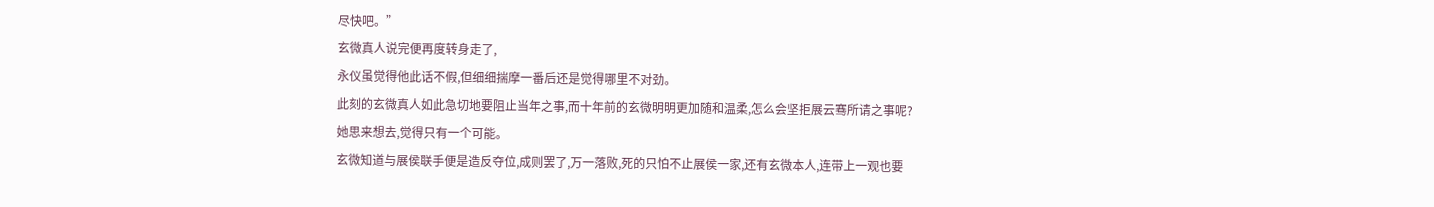尽快吧。”
玄微真人说完便再度转身走了,
永仪虽觉得他此话不假,但细细揣摩一番后还是觉得哪里不对劲。
此刻的玄微真人如此急切地要阻止当年之事,而十年前的玄微明明更加随和温柔,怎么会坚拒展云骞所请之事呢?
她思来想去,觉得只有一个可能。
玄微知道与展侯联手便是造反夺位,成则罢了,万一落败,死的只怕不止展侯一家,还有玄微本人,连带上一观也要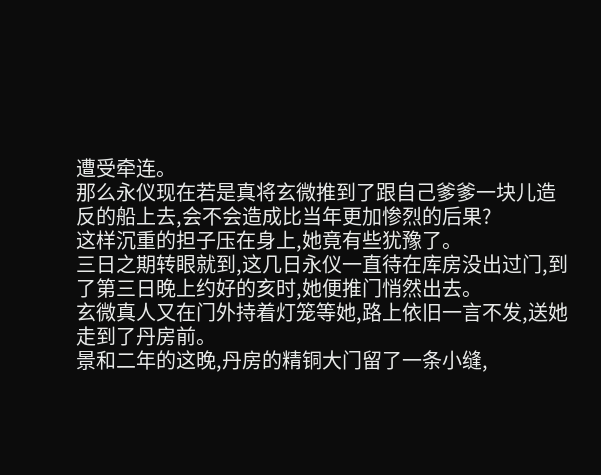遭受牵连。
那么永仪现在若是真将玄微推到了跟自己爹爹一块儿造反的船上去,会不会造成比当年更加惨烈的后果?
这样沉重的担子压在身上,她竟有些犹豫了。
三日之期转眼就到,这几日永仪一直待在库房没出过门,到了第三日晚上约好的亥时,她便推门悄然出去。
玄微真人又在门外持着灯笼等她,路上依旧一言不发,送她走到了丹房前。
景和二年的这晚,丹房的精铜大门留了一条小缝,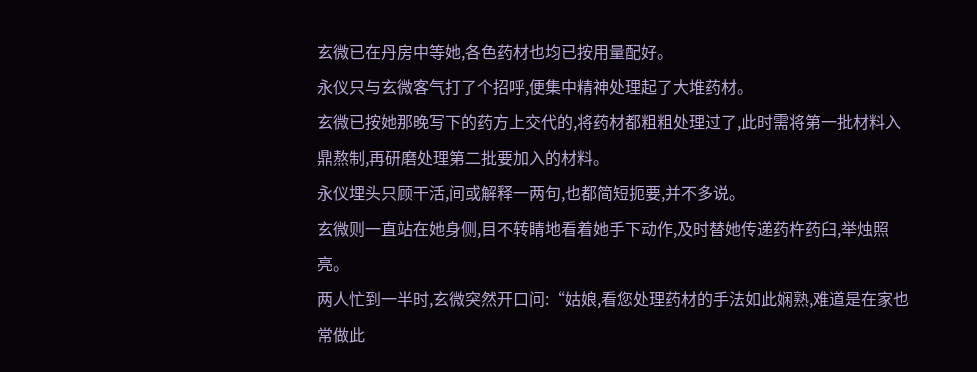玄微已在丹房中等她,各色药材也均已按用量配好。
永仪只与玄微客气打了个招呼,便集中精神处理起了大堆药材。
玄微已按她那晚写下的药方上交代的,将药材都粗粗处理过了,此时需将第一批材料入鼎熬制,再研磨处理第二批要加入的材料。
永仪埋头只顾干活,间或解释一两句,也都简短扼要,并不多说。
玄微则一直站在她身侧,目不转睛地看着她手下动作,及时替她传递药杵药臼,举烛照亮。
两人忙到一半时,玄微突然开口问:“姑娘,看您处理药材的手法如此娴熟,难道是在家也常做此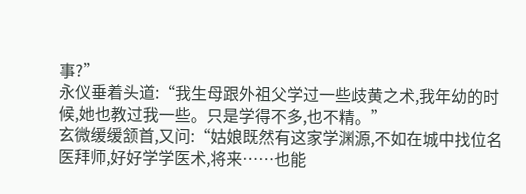事?”
永仪垂着头道:“我生母跟外祖父学过一些歧黄之术,我年幼的时候,她也教过我一些。只是学得不多,也不精。”
玄微缓缓颔首,又问:“姑娘既然有这家学渊源,不如在城中找位名医拜师,好好学学医术,将来……也能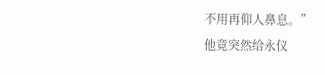不用再仰人鼻息。”
他竟突然给永仪